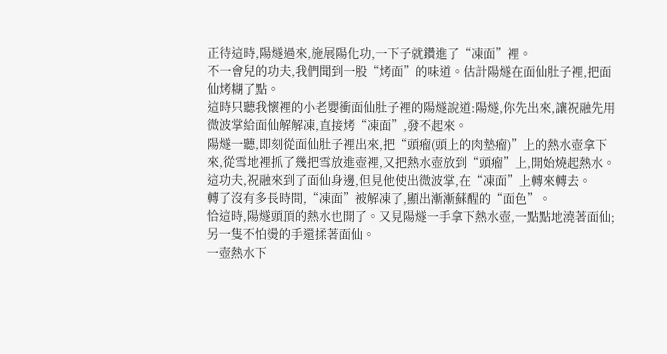正待這時,陽燧過來,施展陽化功,一下子就鑽進了“凍面”裡。
不一會兒的功夫,我們聞到一股“烤面”的味道。估計陽燧在面仙肚子裡,把面仙烤糊了點。
這時只聽我懷裡的小老嬰衝面仙肚子裡的陽燧說道:陽燧,你先出來,讓祝融先用微波掌給面仙解解凍,直接烤“凍面”,發不起來。
陽燧一聽,即刻從面仙肚子裡出來,把“頭瘤(頭上的肉墊瘤)”上的熱水壺拿下來,從雪地裡抓了幾把雪放進壺裡,又把熱水壺放到“頭瘤”上,開始燒起熱水。
這功夫,祝融來到了面仙身邊,但見他使出微波掌,在“凍面”上轉來轉去。
轉了沒有多長時間,“凍面”被解凍了,顯出漸漸蘇醒的“面色”。
恰這時,陽燧頭頂的熱水也開了。又見陽燧一手拿下熱水壺,一點點地澆著面仙;另一隻不怕燙的手還揉著面仙。
一壺熱水下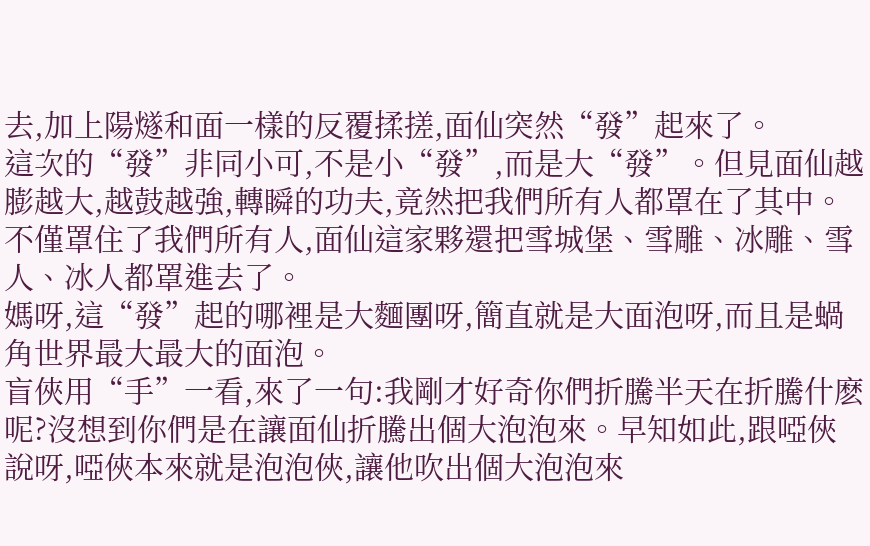去,加上陽燧和面一樣的反覆揉搓,面仙突然“發”起來了。
這次的“發”非同小可,不是小“發”,而是大“發”。但見面仙越膨越大,越鼓越強,轉瞬的功夫,竟然把我們所有人都罩在了其中。
不僅罩住了我們所有人,面仙這家夥還把雪城堡、雪雕、冰雕、雪人、冰人都罩進去了。
媽呀,這“發”起的哪裡是大麵團呀,簡直就是大面泡呀,而且是蝸角世界最大最大的面泡。
盲俠用“手”一看,來了一句:我剛才好奇你們折騰半天在折騰什麽呢?沒想到你們是在讓面仙折騰出個大泡泡來。早知如此,跟啞俠說呀,啞俠本來就是泡泡俠,讓他吹出個大泡泡來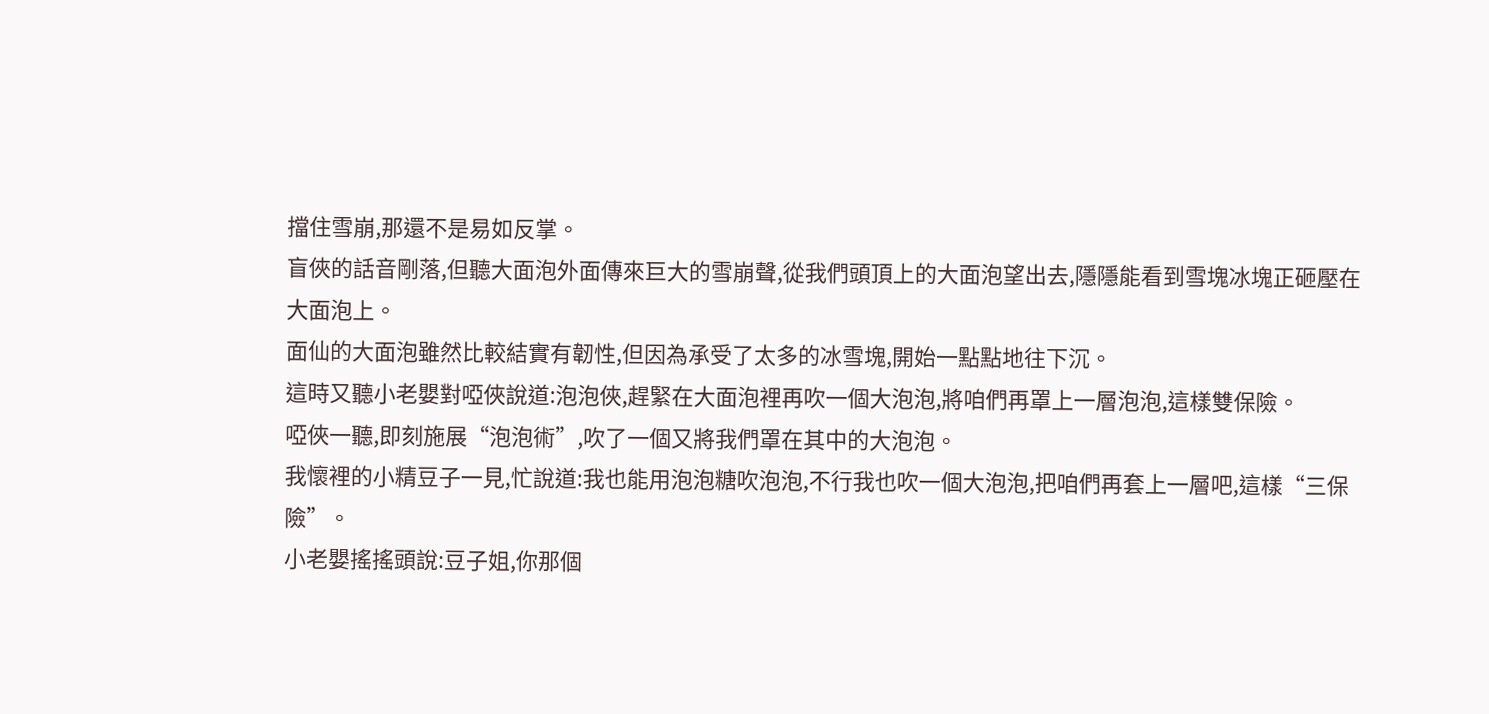擋住雪崩,那還不是易如反掌。
盲俠的話音剛落,但聽大面泡外面傳來巨大的雪崩聲,從我們頭頂上的大面泡望出去,隱隱能看到雪塊冰塊正砸壓在大面泡上。
面仙的大面泡雖然比較結實有韌性,但因為承受了太多的冰雪塊,開始一點點地往下沉。
這時又聽小老嬰對啞俠說道:泡泡俠,趕緊在大面泡裡再吹一個大泡泡,將咱們再罩上一層泡泡,這樣雙保險。
啞俠一聽,即刻施展“泡泡術”,吹了一個又將我們罩在其中的大泡泡。
我懷裡的小精豆子一見,忙說道:我也能用泡泡糖吹泡泡,不行我也吹一個大泡泡,把咱們再套上一層吧,這樣“三保險”。
小老嬰搖搖頭說:豆子姐,你那個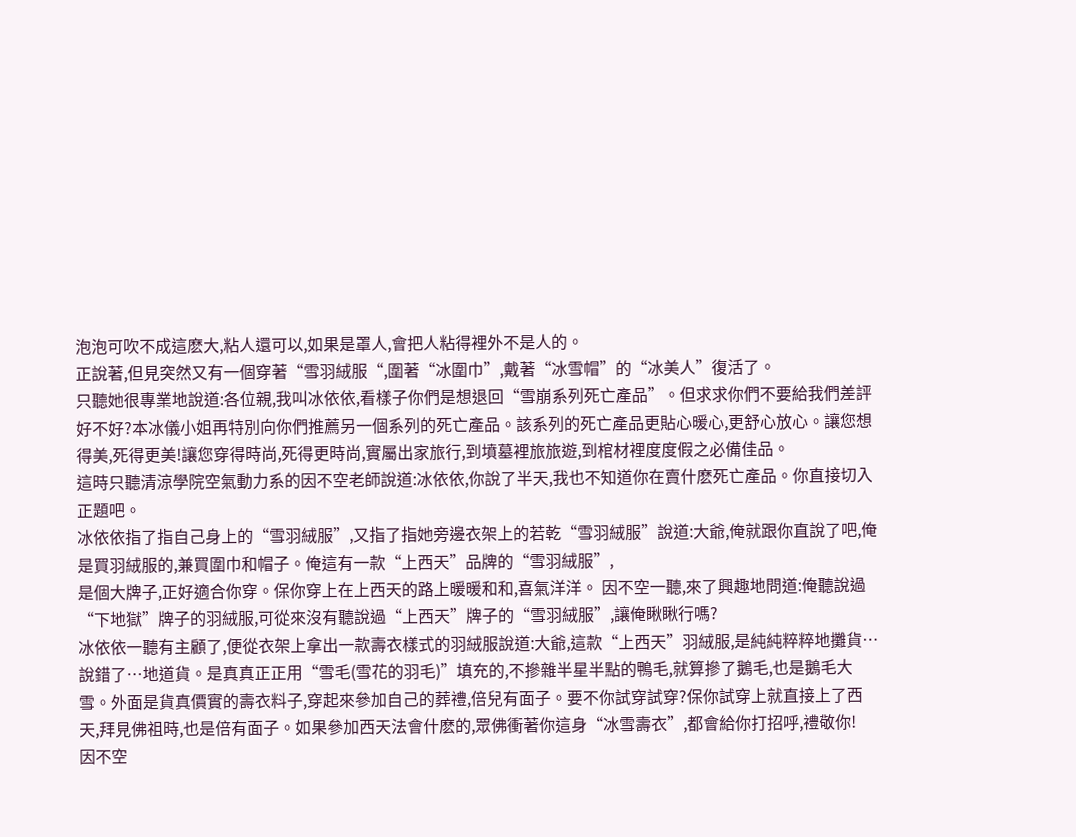泡泡可吹不成這麽大,粘人還可以,如果是罩人,會把人粘得裡外不是人的。
正說著,但見突然又有一個穿著“雪羽絨服“,圍著“冰圍巾”,戴著“冰雪帽”的“冰美人”復活了。
只聽她很專業地說道:各位親,我叫冰依依,看樣子你們是想退回“雪崩系列死亡產品”。但求求你們不要給我們差評好不好?本冰儀小姐再特別向你們推薦另一個系列的死亡產品。該系列的死亡產品更貼心暖心,更舒心放心。讓您想得美,死得更美!讓您穿得時尚,死得更時尚,實屬出家旅行,到墳墓裡旅旅遊,到棺材裡度度假之必備佳品。
這時只聽清涼學院空氣動力系的因不空老師說道:冰依依,你說了半天,我也不知道你在賣什麽死亡產品。你直接切入正題吧。
冰依依指了指自己身上的“雪羽絨服”,又指了指她旁邊衣架上的若乾“雪羽絨服”說道:大爺,俺就跟你直說了吧,俺是買羽絨服的,兼買圍巾和帽子。俺這有一款“上西天”品牌的“雪羽絨服”,
是個大牌子,正好適合你穿。保你穿上在上西天的路上暖暖和和,喜氣洋洋。 因不空一聽,來了興趣地問道:俺聽說過“下地獄”牌子的羽絨服,可從來沒有聽說過“上西天”牌子的“雪羽絨服”,讓俺瞅瞅行嗎?
冰依依一聽有主顧了,便從衣架上拿出一款壽衣樣式的羽絨服說道:大爺,這款“上西天”羽絨服,是純純粹粹地攤貨…說錯了…地道貨。是真真正正用“雪毛(雪花的羽毛)”填充的,不摻雜半星半點的鴨毛,就算摻了鵝毛,也是鵝毛大雪。外面是貨真價實的壽衣料子,穿起來參加自己的葬禮,倍兒有面子。要不你試穿試穿?保你試穿上就直接上了西天,拜見佛祖時,也是倍有面子。如果參加西天法會什麽的,眾佛衝著你這身“冰雪壽衣”,都會給你打招呼,禮敬你!
因不空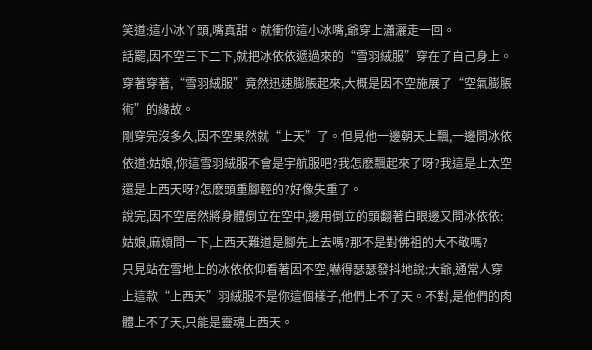笑道:這小冰丫頭,嘴真甜。就衝你這小冰嘴,爺穿上瀟灑走一回。
話罷,因不空三下二下,就把冰依依遞過來的“雪羽絨服”穿在了自己身上。穿著穿著,“雪羽絨服”竟然迅速膨脹起來,大概是因不空施展了“空氣膨脹術”的緣故。
剛穿完沒多久,因不空果然就“上天”了。但見他一邊朝天上飄,一邊問冰依依道:姑娘,你這雪羽絨服不會是宇航服吧?我怎麽飄起來了呀?我這是上太空還是上西天呀?怎麽頭重腳輕的?好像失重了。
說完,因不空居然將身體倒立在空中,邊用倒立的頭翻著白眼邊又問冰依依:姑娘,麻煩問一下,上西天難道是腳先上去嗎?那不是對佛祖的大不敬嗎?
只見站在雪地上的冰依依仰看著因不空,嚇得瑟瑟發抖地說:大爺,通常人穿上這款“上西天”羽絨服不是你這個樣子,他們上不了天。不對,是他們的肉體上不了天,只能是靈魂上西天。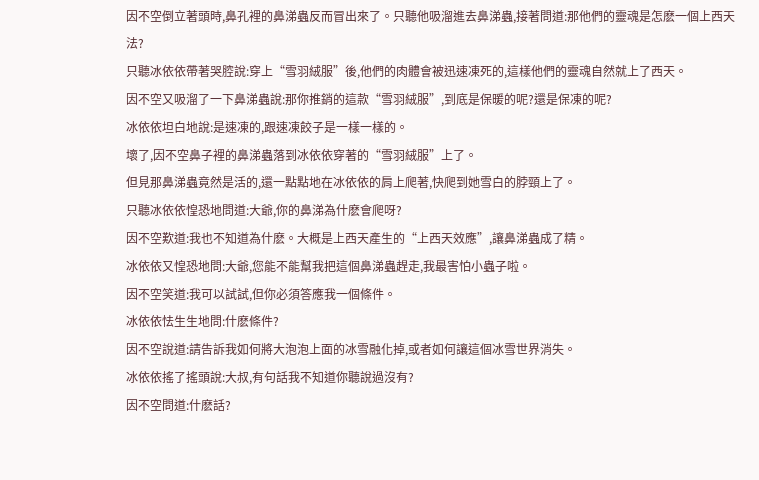因不空倒立著頭時,鼻孔裡的鼻涕蟲反而冒出來了。只聽他吸溜進去鼻涕蟲,接著問道:那他們的靈魂是怎麽一個上西天法?
只聽冰依依帶著哭腔說:穿上“雪羽絨服”後,他們的肉體會被迅速凍死的,這樣他們的靈魂自然就上了西天。
因不空又吸溜了一下鼻涕蟲說:那你推銷的這款“雪羽絨服”,到底是保暖的呢?還是保凍的呢?
冰依依坦白地說:是速凍的,跟速凍餃子是一樣一樣的。
壞了,因不空鼻子裡的鼻涕蟲落到冰依依穿著的“雪羽絨服”上了。
但見那鼻涕蟲竟然是活的,還一點點地在冰依依的肩上爬著,快爬到她雪白的脖頸上了。
只聽冰依依惶恐地問道:大爺,你的鼻涕為什麽會爬呀?
因不空歎道:我也不知道為什麽。大概是上西天產生的“上西天效應”,讓鼻涕蟲成了精。
冰依依又惶恐地問:大爺,您能不能幫我把這個鼻涕蟲趕走,我最害怕小蟲子啦。
因不空笑道:我可以試試,但你必須答應我一個條件。
冰依依怯生生地問:什麽條件?
因不空說道:請告訴我如何將大泡泡上面的冰雪融化掉,或者如何讓這個冰雪世界消失。
冰依依搖了搖頭說:大叔,有句話我不知道你聽說過沒有?
因不空問道:什麽話?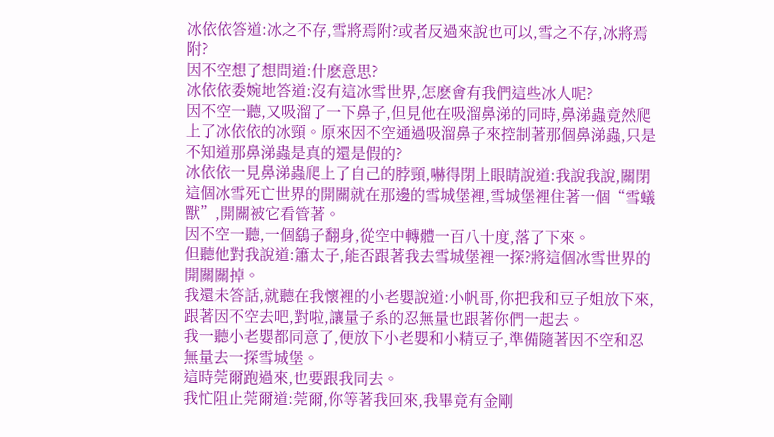冰依依答道:冰之不存,雪將焉附?或者反過來說也可以,雪之不存,冰將焉附?
因不空想了想問道:什麽意思?
冰依依委婉地答道:沒有這冰雪世界,怎麽會有我們這些冰人呢?
因不空一聽,又吸溜了一下鼻子,但見他在吸溜鼻涕的同時,鼻涕蟲竟然爬上了冰依依的冰頸。原來因不空通過吸溜鼻子來控制著那個鼻涕蟲,只是不知道那鼻涕蟲是真的還是假的?
冰依依一見鼻涕蟲爬上了自己的脖頸,嚇得閉上眼睛說道:我說我說,關閉這個冰雪死亡世界的開關就在那邊的雪城堡裡,雪城堡裡住著一個“雪蟻獸”,開關被它看管著。
因不空一聽,一個鷂子翻身,從空中轉體一百八十度,落了下來。
但聽他對我說道:簫太子,能否跟著我去雪城堡裡一探?將這個冰雪世界的開關關掉。
我還未答話,就聽在我懷裡的小老嬰說道:小帆哥,你把我和豆子姐放下來,跟著因不空去吧,對啦,讓量子系的忍無量也跟著你們一起去。
我一聽小老嬰都同意了,便放下小老嬰和小精豆子,準備隨著因不空和忍無量去一探雪城堡。
這時莞爾跑過來,也要跟我同去。
我忙阻止莞爾道:莞爾,你等著我回來,我畢竟有金剛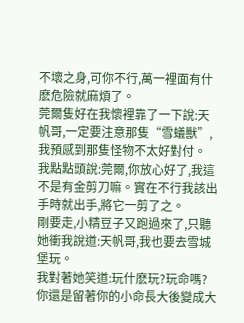不壞之身,可你不行,萬一裡面有什麽危險就麻煩了。
莞爾隻好在我懷裡靠了一下說:天帆哥,一定要注意那隻“雪蟻獸”,我預感到那隻怪物不太好對付。
我點點頭說:莞爾,你放心好了,我這不是有金剪刀嘛。實在不行我該出手時就出手,將它一剪了之。
剛要走,小精豆子又跑過來了,只聽她衝我說道:天帆哥,我也要去雪城堡玩。
我對著她笑道:玩什麽玩?玩命嗎?你還是留著你的小命長大後變成大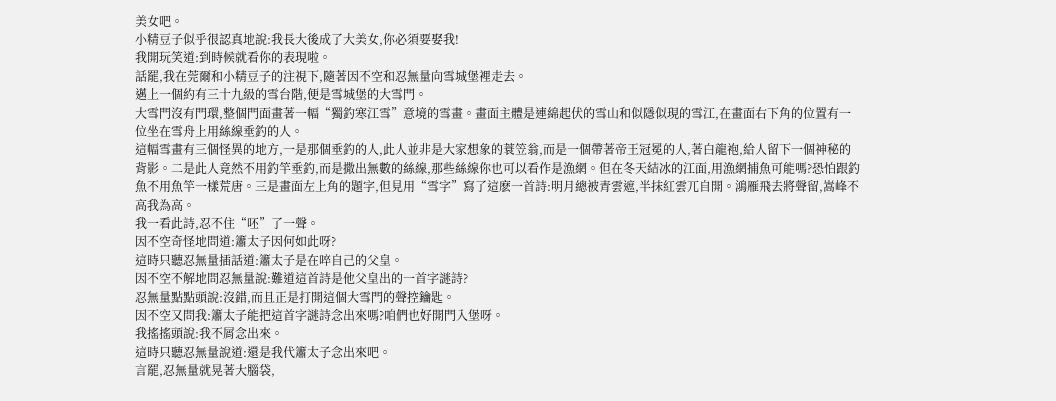美女吧。
小精豆子似乎很認真地說:我長大後成了大美女,你必須要娶我!
我開玩笑道:到時候就看你的表現啦。
話罷,我在莞爾和小精豆子的注視下,隨著因不空和忍無量向雪城堡裡走去。
邁上一個約有三十九級的雪台階,便是雪城堡的大雪門。
大雪門沒有門環,整個門面畫著一幅“獨釣寒江雪”意境的雪畫。畫面主體是連綿起伏的雪山和似隱似現的雪江,在畫面右下角的位置有一位坐在雪舟上用絲線垂釣的人。
這幅雪畫有三個怪異的地方,一是那個垂釣的人,此人並非是大家想象的蓑笠翁,而是一個帶著帝王冠冕的人,著白龍袍,給人留下一個神秘的背影。二是此人竟然不用釣竿垂釣,而是撒出無數的絲線,那些絲線你也可以看作是漁網。但在冬天結冰的江面,用漁網捕魚可能嗎?恐怕跟釣魚不用魚竿一樣荒唐。三是畫面左上角的題字,但見用“雪字”寫了這麽一首詩:明月總被青雲遮,半抹紅雲兀自開。鴻雁飛去將聲留,嵩峰不高我為高。
我一看此詩,忍不住“呸”了一聲。
因不空奇怪地問道:簫太子因何如此呀?
這時只聽忍無量插話道:簫太子是在啐自己的父皇。
因不空不解地問忍無量說:難道這首詩是他父皇出的一首字謎詩?
忍無量點點頭說:沒錯,而且正是打開這個大雪門的聲控鑰匙。
因不空又問我:簫太子能把這首字謎詩念出來嗎?咱們也好開門入堡呀。
我搖搖頭說:我不屑念出來。
這時只聽忍無量說道:還是我代簫太子念出來吧。
言罷,忍無量就晃著大腦袋,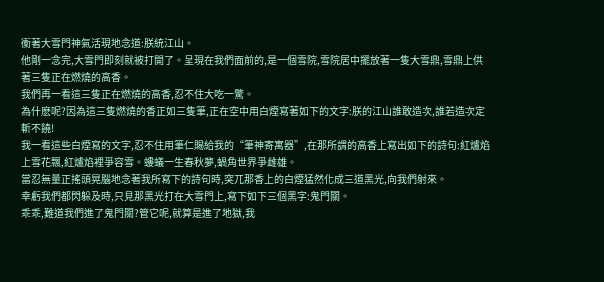衝著大雪門神氣活現地念道:朕統江山。
他剛一念完,大雪門即刻就被打開了。呈現在我們面前的,是一個雪院,雪院居中擺放著一隻大雪鼎,雪鼎上供著三隻正在燃燒的高香。
我們再一看這三隻正在燃燒的高香,忍不住大吃一驚。
為什麽呢?因為這三隻燃燒的香正如三隻筆,正在空中用白煙寫著如下的文字:朕的江山誰敢造次,誰若造次定斬不饒!
我一看這些白煙寫的文字,忍不住用筆仁賜給我的“筆神寄寓器”,在那所謂的高香上寫出如下的詩句:紅爐焰上雪花飄,紅爐焰裡爭容雪。螻蟻一生春秋夢,蝸角世界爭雌雄。
當忍無量正搖頭晃腦地念著我所寫下的詩句時,突兀那香上的白煙猛然化成三道黑光,向我們射來。
幸虧我們都閃躲及時,只見那黑光打在大雪門上,寫下如下三個黑字:鬼門關。
乖乖,難道我們進了鬼門關?管它呢,就算是進了地獄,我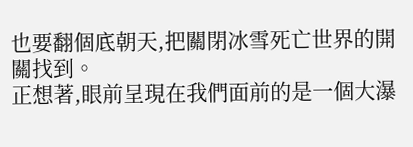也要翻個底朝天,把關閉冰雪死亡世界的開關找到。
正想著,眼前呈現在我們面前的是一個大瀑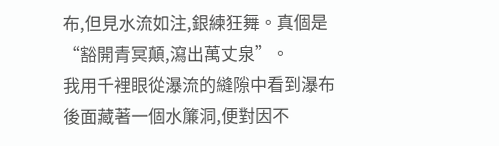布,但見水流如注,銀練狂舞。真個是“豁開青冥顛,瀉出萬丈泉”。
我用千裡眼從瀑流的縫隙中看到瀑布後面藏著一個水簾洞,便對因不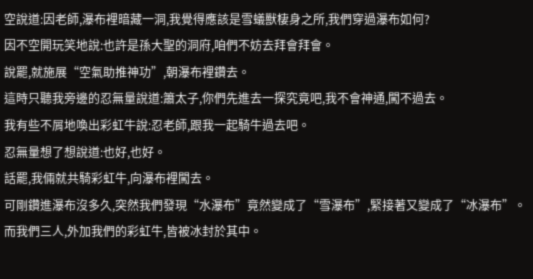空說道:因老師,瀑布裡暗藏一洞,我覺得應該是雪蟻獸棲身之所,我們穿過瀑布如何?
因不空開玩笑地說:也許是孫大聖的洞府,咱們不妨去拜會拜會。
說罷,就施展“空氣助推神功”,朝瀑布裡鑽去。
這時只聽我旁邊的忍無量說道:簫太子,你們先進去一探究竟吧,我不會神通,闖不過去。
我有些不屑地喚出彩虹牛說:忍老師,跟我一起騎牛過去吧。
忍無量想了想說道:也好,也好。
話罷,我倆就共騎彩虹牛,向瀑布裡闖去。
可剛鑽進瀑布沒多久,突然我們發現“水瀑布”竟然變成了“雪瀑布”,緊接著又變成了“冰瀑布”。而我們三人,外加我們的彩虹牛,皆被冰封於其中。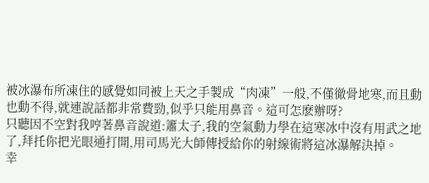被冰瀑布所凍住的感覺如同被上天之手製成“肉凍”一般,不僅徹骨地寒,而且動也動不得,就連說話都非常費勁,似乎只能用鼻音。這可怎麽辦呀?
只聽因不空對我哼著鼻音說道:簫太子,我的空氣動力學在這寒冰中沒有用武之地了,拜托你把光眼通打開,用司馬光大師傳授給你的射線術將這冰瀑解決掉。
幸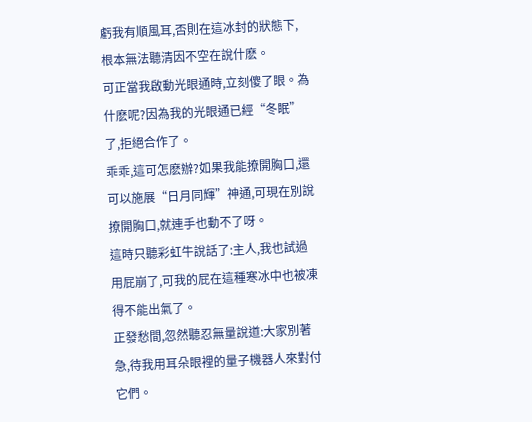虧我有順風耳,否則在這冰封的狀態下,根本無法聽清因不空在說什麽。
可正當我啟動光眼通時,立刻傻了眼。為什麽呢?因為我的光眼通已經“冬眠”了,拒絕合作了。
乖乖,這可怎麽辦?如果我能撩開胸口,還可以施展“日月同輝”神通,可現在別說撩開胸口,就連手也動不了呀。
這時只聽彩虹牛說話了:主人,我也試過用屁崩了,可我的屁在這種寒冰中也被凍得不能出氣了。
正發愁間,忽然聽忍無量說道:大家別著急,待我用耳朵眼裡的量子機器人來對付它們。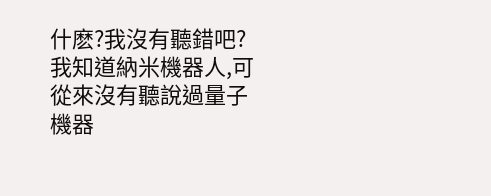什麽?我沒有聽錯吧?我知道納米機器人,可從來沒有聽說過量子機器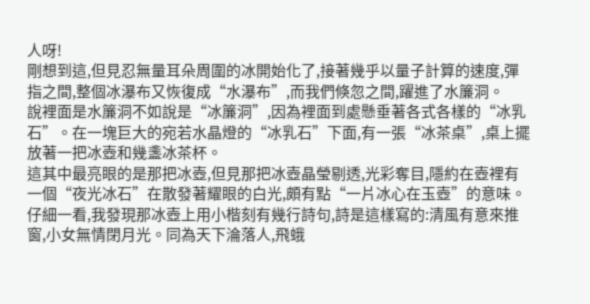人呀!
剛想到這,但見忍無量耳朵周圍的冰開始化了,接著幾乎以量子計算的速度,彈指之間,整個冰瀑布又恢復成“水瀑布”,而我們倏忽之間,躍進了水簾洞。
說裡面是水簾洞不如說是“冰簾洞”,因為裡面到處懸垂著各式各樣的“冰乳石”。在一塊巨大的宛若水晶燈的“冰乳石”下面,有一張“冰茶桌”,桌上擺放著一把冰壺和幾盞冰茶杯。
這其中最亮眼的是那把冰壺,但見那把冰壺晶瑩剔透,光彩奪目,隱約在壺裡有一個“夜光冰石”在散發著耀眼的白光,頗有點“一片冰心在玉壺”的意味。
仔細一看,我發現那冰壺上用小楷刻有幾行詩句,詩是這樣寫的:清風有意來推窗,小女無情閉月光。同為天下淪落人,飛蛾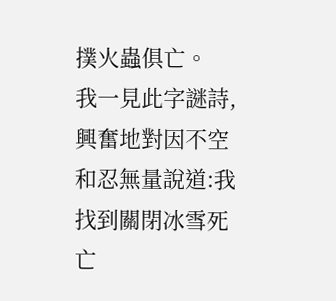撲火蟲俱亡。
我一見此字謎詩,興奮地對因不空和忍無量說道:我找到關閉冰雪死亡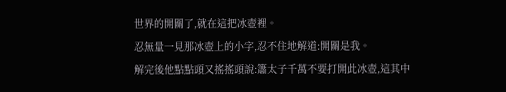世界的開關了,就在這把冰壺裡。
忍無量一見那冰壺上的小字,忍不住地解道:開關是我。
解完後他點點頭又搖搖頭說:簫太子千萬不要打開此冰壺,這其中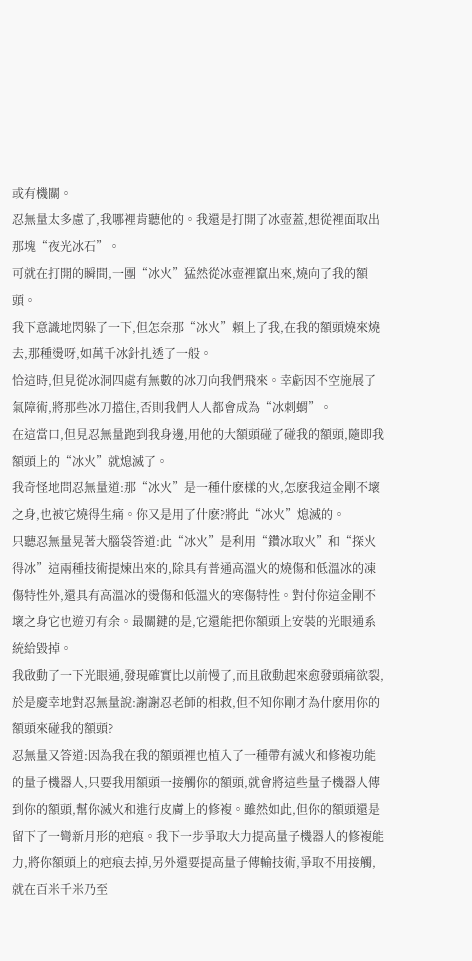或有機關。
忍無量太多慮了,我哪裡肯聽他的。我還是打開了冰壺蓋,想從裡面取出那塊“夜光冰石”。
可就在打開的瞬間,一團“冰火”猛然從冰壺裡竄出來,燒向了我的額頭。
我下意識地閃躲了一下,但怎奈那“冰火”賴上了我,在我的額頭燒來燒去,那種燙呀,如萬千冰針扎透了一般。
恰這時,但見從冰洞四處有無數的冰刀向我們飛來。幸虧因不空施展了氣障術,將那些冰刀擋住,否則我們人人都會成為“冰刺蝟”。
在這當口,但見忍無量跑到我身邊,用他的大額頭碰了碰我的額頭,隨即我額頭上的“冰火”就熄滅了。
我奇怪地問忍無量道:那“冰火”是一種什麽樣的火,怎麽我這金剛不壞之身,也被它燒得生痛。你又是用了什麽?將此“冰火”熄滅的。
只聽忍無量晃著大腦袋答道:此“冰火”是利用“鑽冰取火”和“探火得冰”這兩種技術提煉出來的,除具有普通高溫火的燒傷和低溫冰的凍傷特性外,還具有高溫冰的燙傷和低溫火的寒傷特性。對付你這金剛不壞之身它也遊刃有余。最關鍵的是,它還能把你額頭上安裝的光眼通系統給毀掉。
我啟動了一下光眼通,發現確實比以前慢了,而且啟動起來愈發頭痛欲裂,於是慶幸地對忍無量說:謝謝忍老師的相救,但不知你剛才為什麽用你的額頭來碰我的額頭?
忍無量又答道:因為我在我的額頭裡也植入了一種帶有滅火和修複功能的量子機器人,只要我用額頭一接觸你的額頭,就會將這些量子機器人傳到你的額頭,幫你滅火和進行皮膚上的修複。雖然如此,但你的額頭還是留下了一彎新月形的疤痕。我下一步爭取大力提高量子機器人的修複能力,將你額頭上的疤痕去掉,另外還要提高量子傳輸技術,爭取不用接觸,就在百米千米乃至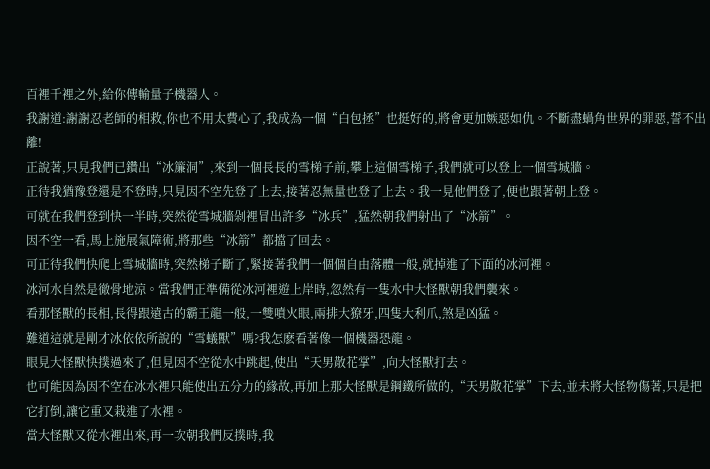百裡千裡之外,給你傳輸量子機器人。
我謝道:謝謝忍老師的相救,你也不用太費心了,我成為一個“白包拯”也挺好的,將會更加嫉惡如仇。不斷盡蝸角世界的罪惡,誓不出離!
正說著,只見我們已鑽出“冰簾洞”,來到一個長長的雪梯子前,攀上這個雪梯子,我們就可以登上一個雪城牆。
正待我猶豫登還是不登時,只見因不空先登了上去,接著忍無量也登了上去。我一見他們登了,便也跟著朝上登。
可就在我們登到快一半時,突然從雪城牆剁裡冒出許多“冰兵”,猛然朝我們射出了“冰箭”。
因不空一看,馬上施展氣障術,將那些“冰箭”都擋了回去。
可正待我們快爬上雪城牆時,突然梯子斷了,緊接著我們一個個自由落體一般,就掉進了下面的冰河裡。
冰河水自然是徹骨地涼。當我們正準備從冰河裡遊上岸時,忽然有一隻水中大怪獸朝我們襲來。
看那怪獸的長相,長得跟遠古的霸王龍一般,一雙噴火眼,兩排大獠牙,四隻大利爪,煞是凶猛。
難道這就是剛才冰依依所說的“雪蟻獸”嗎?我怎麽看著像一個機器恐龍。
眼見大怪獸快撲過來了,但見因不空從水中跳起,使出“天男散花掌”,向大怪獸打去。
也可能因為因不空在冰水裡只能使出五分力的緣故,再加上那大怪獸是鋼鐵所做的,“天男散花掌”下去,並未將大怪物傷著,只是把它打倒,讓它重又栽進了水裡。
當大怪獸又從水裡出來,再一次朝我們反撲時,我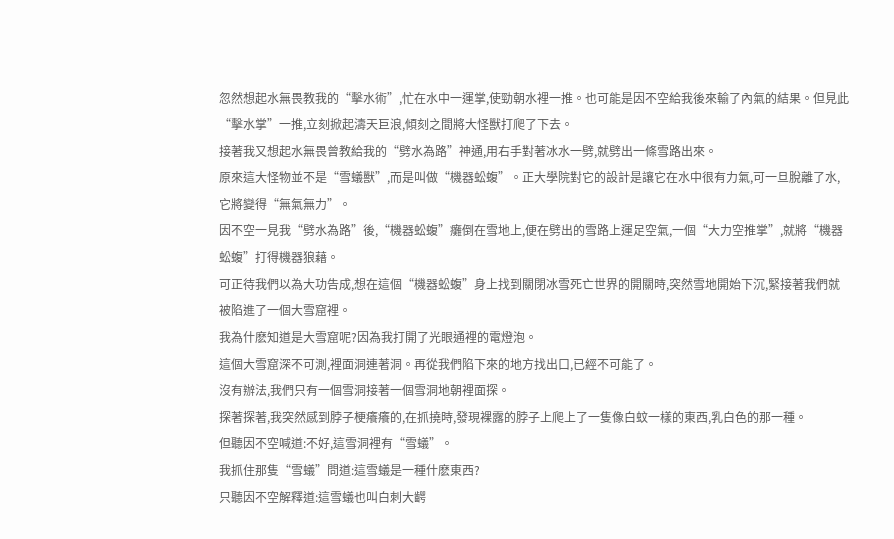忽然想起水無畏教我的“擊水術”,忙在水中一運掌,使勁朝水裡一推。也可能是因不空給我後來輸了內氣的結果。但見此“擊水掌”一推,立刻掀起濤天巨浪,傾刻之間將大怪獸打爬了下去。
接著我又想起水無畏曾教給我的“劈水為路”神通,用右手對著冰水一劈,就劈出一條雪路出來。
原來這大怪物並不是“雪蟻獸”,而是叫做“機器蚣蝮”。正大學院對它的設計是讓它在水中很有力氣,可一旦脫離了水,它將變得“無氣無力”。
因不空一見我“劈水為路”後,“機器蚣蝮”癱倒在雪地上,便在劈出的雪路上運足空氣,一個“大力空推掌”,就將“機器蚣蝮”打得機器狼藉。
可正待我們以為大功告成,想在這個“機器蚣蝮”身上找到關閉冰雪死亡世界的開關時,突然雪地開始下沉,緊接著我們就被陷進了一個大雪窟裡。
我為什麽知道是大雪窟呢?因為我打開了光眼通裡的電燈泡。
這個大雪窟深不可測,裡面洞連著洞。再從我們陷下來的地方找出口,已經不可能了。
沒有辦法,我們只有一個雪洞接著一個雪洞地朝裡面探。
探著探著,我突然感到脖子梗癢癢的,在抓撓時,發現裸露的脖子上爬上了一隻像白蚊一樣的東西,乳白色的那一種。
但聽因不空喊道:不好,這雪洞裡有“雪蟻”。
我抓住那隻“雪蟻”問道:這雪蟻是一種什麽東西?
只聽因不空解釋道:這雪蟻也叫白刺大齶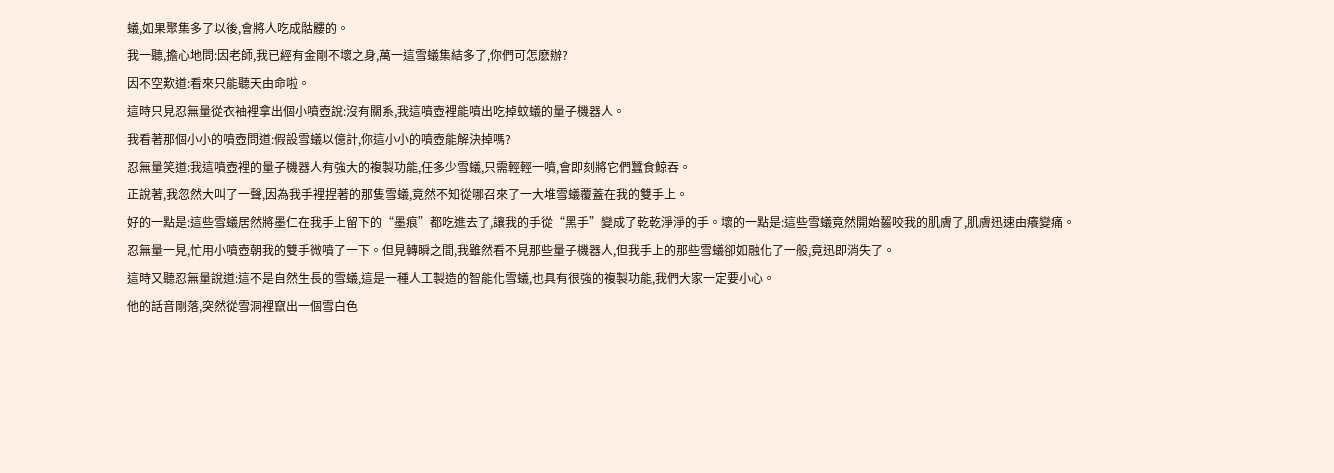蟻,如果聚集多了以後,會將人吃成骷髏的。
我一聽,擔心地問:因老師,我已經有金剛不壞之身,萬一這雪蟻集結多了,你們可怎麽辦?
因不空歎道:看來只能聽天由命啦。
這時只見忍無量從衣袖裡拿出個小噴壺說:沒有關系,我這噴壺裡能噴出吃掉蚊蟻的量子機器人。
我看著那個小小的噴壺問道:假設雪蟻以億計,你這小小的噴壺能解決掉嗎?
忍無量笑道:我這噴壺裡的量子機器人有強大的複製功能,任多少雪蟻,只需輕輕一噴,會即刻將它們蠶食鯨吞。
正說著,我忽然大叫了一聲,因為我手裡捏著的那隻雪蟻,竟然不知從哪召來了一大堆雪蟻覆蓋在我的雙手上。
好的一點是:這些雪蟻居然將墨仁在我手上留下的“墨痕”都吃進去了,讓我的手從“黑手”變成了乾乾淨淨的手。壞的一點是:這些雪蟻竟然開始齧咬我的肌膚了,肌膚迅速由癢變痛。
忍無量一見,忙用小噴壺朝我的雙手微噴了一下。但見轉瞬之間,我雖然看不見那些量子機器人,但我手上的那些雪蟻卻如融化了一般,竟迅即消失了。
這時又聽忍無量說道:這不是自然生長的雪蟻,這是一種人工製造的智能化雪蟻,也具有很強的複製功能,我們大家一定要小心。
他的話音剛落,突然從雪洞裡竄出一個雪白色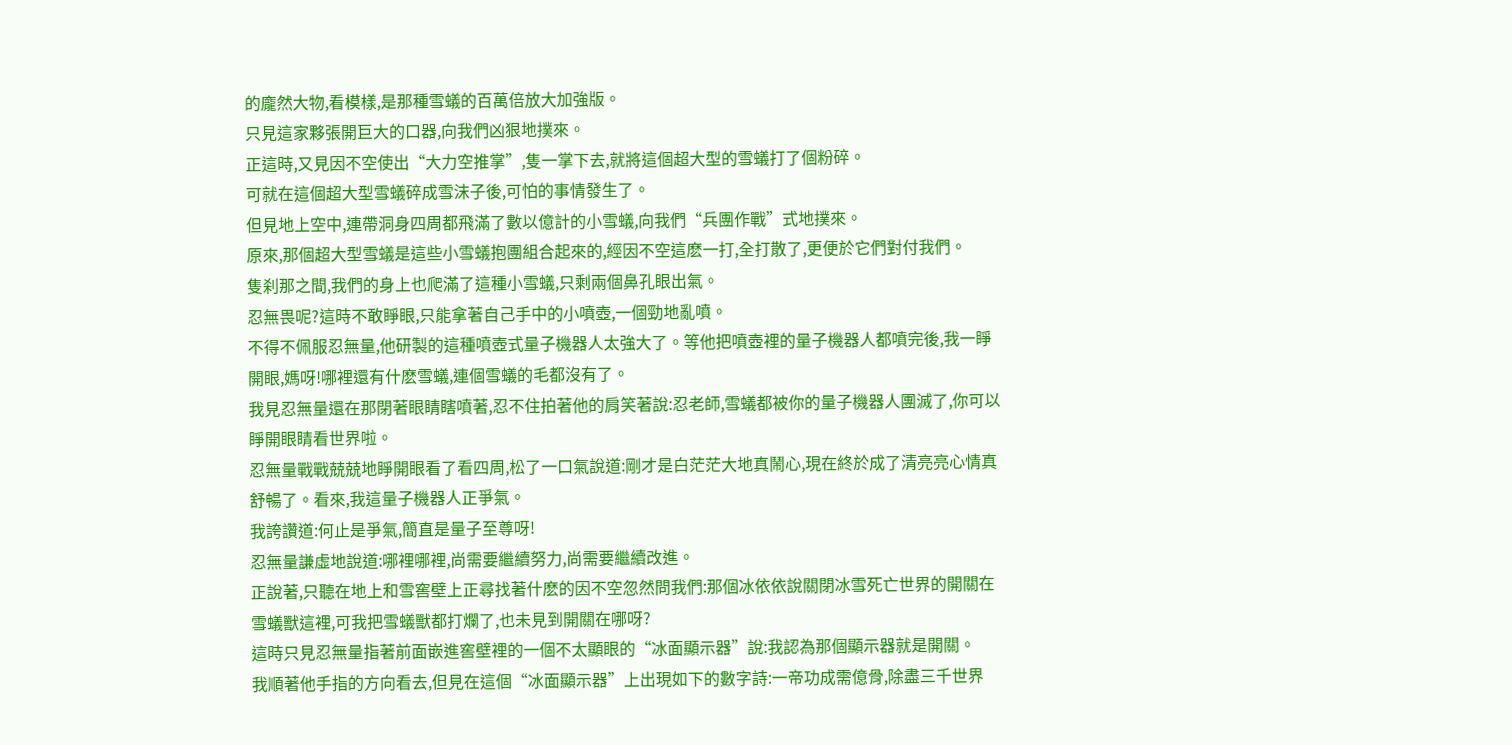的龐然大物,看模樣,是那種雪蟻的百萬倍放大加強版。
只見這家夥張開巨大的口器,向我們凶狠地撲來。
正這時,又見因不空使出“大力空推掌”,隻一掌下去,就將這個超大型的雪蟻打了個粉碎。
可就在這個超大型雪蟻碎成雪沫子後,可怕的事情發生了。
但見地上空中,連帶洞身四周都飛滿了數以億計的小雪蟻,向我們“兵團作戰”式地撲來。
原來,那個超大型雪蟻是這些小雪蟻抱團組合起來的,經因不空這麽一打,全打散了,更便於它們對付我們。
隻刹那之間,我們的身上也爬滿了這種小雪蟻,只剩兩個鼻孔眼出氣。
忍無畏呢?這時不敢睜眼,只能拿著自己手中的小噴壺,一個勁地亂噴。
不得不佩服忍無量,他研製的這種噴壺式量子機器人太強大了。等他把噴壺裡的量子機器人都噴完後,我一睜開眼,媽呀!哪裡還有什麽雪蟻,連個雪蟻的毛都沒有了。
我見忍無量還在那閉著眼睛瞎噴著,忍不住拍著他的肩笑著說:忍老師,雪蟻都被你的量子機器人團滅了,你可以睜開眼睛看世界啦。
忍無量戰戰兢兢地睜開眼看了看四周,松了一口氣說道:剛才是白茫茫大地真鬧心,現在終於成了清亮亮心情真舒暢了。看來,我這量子機器人正爭氣。
我誇讚道:何止是爭氣,簡直是量子至尊呀!
忍無量謙虛地說道:哪裡哪裡,尚需要繼續努力,尚需要繼續改進。
正說著,只聽在地上和雪窖壁上正尋找著什麽的因不空忽然問我們:那個冰依依說關閉冰雪死亡世界的開關在雪蟻獸這裡,可我把雪蟻獸都打爛了,也未見到開關在哪呀?
這時只見忍無量指著前面嵌進窖壁裡的一個不太顯眼的“冰面顯示器”說:我認為那個顯示器就是開關。
我順著他手指的方向看去,但見在這個“冰面顯示器”上出現如下的數字詩:一帝功成需億骨,除盡三千世界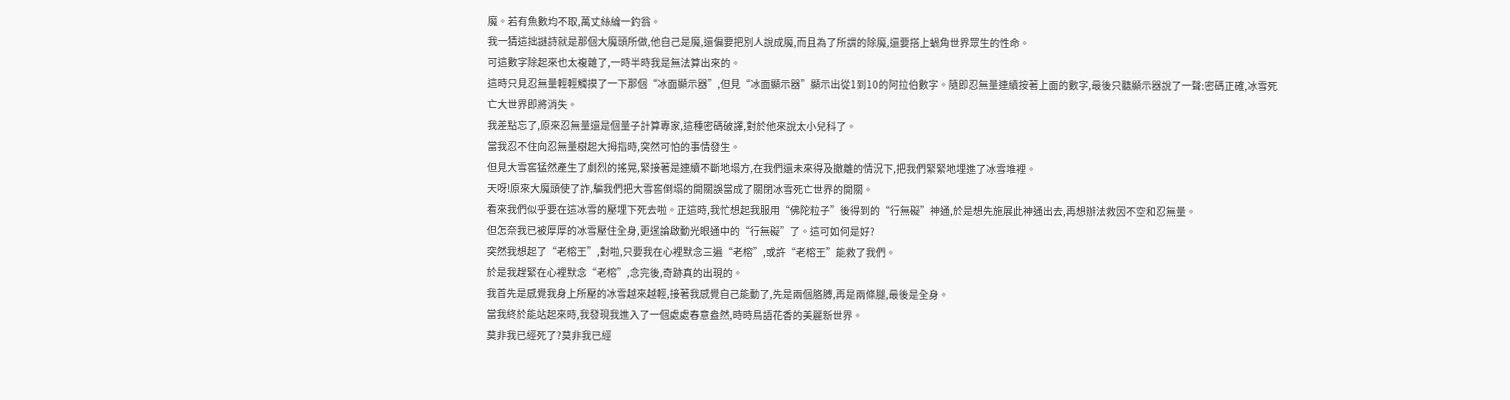魔。若有魚數均不取,萬丈絲綸一釣翁。
我一猜這拙謎詩就是那個大魔頭所做,他自己是魔,還偏要把別人說成魔,而且為了所謂的除魔,還要搭上蝸角世界眾生的性命。
可這數字除起來也太複雜了,一時半時我是無法算出來的。
這時只見忍無量輕輕觸摸了一下那個“冰面顯示器”,但見“冰面顯示器”顯示出從1到10的阿拉伯數字。隨即忍無量連續按著上面的數字,最後只聽顯示器說了一聲:密碼正確,冰雪死亡大世界即將消失。
我差點忘了,原來忍無量還是個量子計算專家,這種密碼破譯,對於他來說太小兒科了。
當我忍不住向忍無量樹起大拇指時,突然可怕的事情發生。
但見大雪窖猛然產生了劇烈的搖晃,緊接著是連續不斷地塌方,在我們還未來得及撤離的情況下,把我們緊緊地埋進了冰雪堆裡。
天呀!原來大魔頭使了詐,騙我們把大雪窖倒塌的開關誤當成了關閉冰雪死亡世界的開關。
看來我們似乎要在這冰雪的壓埋下死去啦。正這時,我忙想起我服用“佛陀粒子”後得到的“行無礙”神通,於是想先施展此神通出去,再想辦法救因不空和忍無量。
但怎奈我已被厚厚的冰雪壓住全身,更逞論啟動光眼通中的“行無礙”了。這可如何是好?
突然我想起了“老榕王”,對啦,只要我在心裡默念三遍“老榕”,或許“老榕王”能救了我們。
於是我趕緊在心裡默念“老榕”,念完後,奇跡真的出現的。
我首先是感覺我身上所壓的冰雪越來越輕,接著我感覺自己能動了,先是兩個胳膊,再是兩條腿,最後是全身。
當我終於能站起來時,我發現我進入了一個處處春意盎然,時時鳥語花香的美麗新世界。
莫非我已經死了?莫非我已經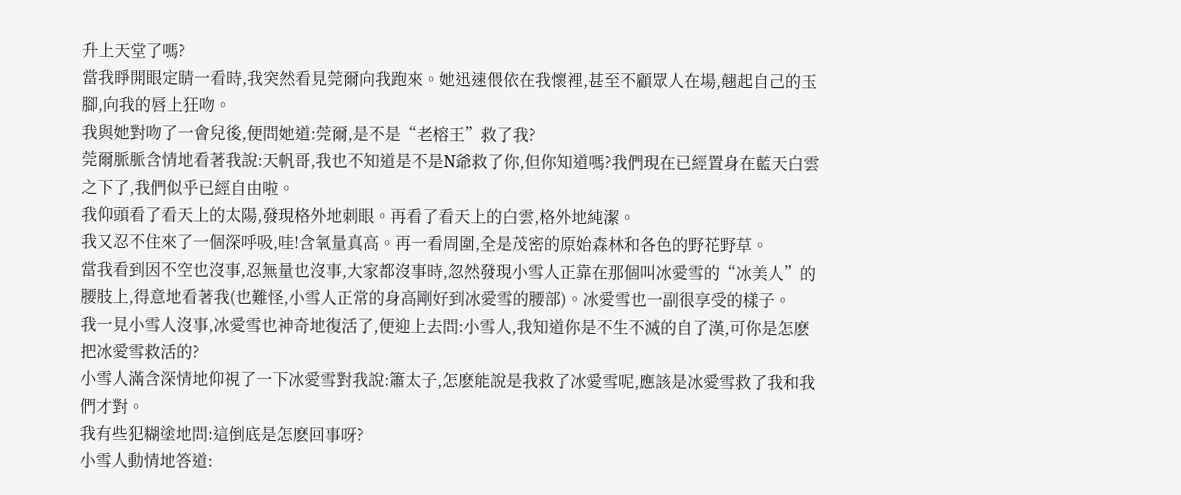升上天堂了嗎?
當我睜開眼定睛一看時,我突然看見莞爾向我跑來。她迅速偎依在我懷裡,甚至不顧眾人在場,翹起自己的玉腳,向我的唇上狂吻。
我與她對吻了一會兒後,便問她道:莞爾,是不是“老榕王”救了我?
莞爾脈脈含情地看著我說:天帆哥,我也不知道是不是N爺救了你,但你知道嗎?我們現在已經置身在藍天白雲之下了,我們似乎已經自由啦。
我仰頭看了看天上的太陽,發現格外地刺眼。再看了看天上的白雲,格外地純潔。
我又忍不住來了一個深呼吸,哇!含氧量真高。再一看周圍,全是茂密的原始森林和各色的野花野草。
當我看到因不空也沒事,忍無量也沒事,大家都沒事時,忽然發現小雪人正靠在那個叫冰愛雪的“冰美人”的腰肢上,得意地看著我(也難怪,小雪人正常的身高剛好到冰愛雪的腰部)。冰愛雪也一副很享受的樣子。
我一見小雪人沒事,冰愛雪也神奇地復活了,便迎上去問:小雪人,我知道你是不生不滅的自了漢,可你是怎麽把冰愛雪救活的?
小雪人滿含深情地仰視了一下冰愛雪對我說:簫太子,怎麽能說是我救了冰愛雪呢,應該是冰愛雪救了我和我們才對。
我有些犯糊塗地問:這倒底是怎麽回事呀?
小雪人動情地答道: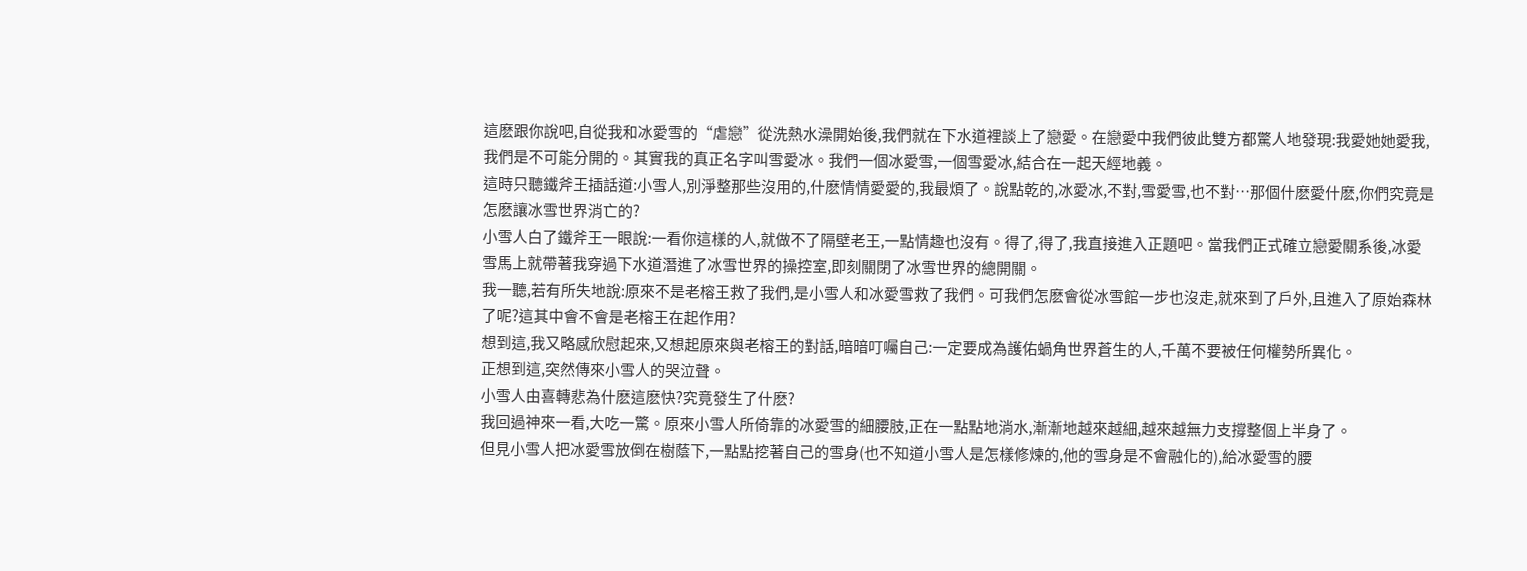這麽跟你說吧,自從我和冰愛雪的“虐戀”從洗熱水澡開始後,我們就在下水道裡談上了戀愛。在戀愛中我們彼此雙方都驚人地發現:我愛她她愛我,我們是不可能分開的。其實我的真正名字叫雪愛冰。我們一個冰愛雪,一個雪愛冰,結合在一起天經地義。
這時只聽鐵斧王插話道:小雪人,別淨整那些沒用的,什麽情情愛愛的,我最煩了。說點乾的,冰愛冰,不對,雪愛雪,也不對…那個什麽愛什麽,你們究竟是怎麽讓冰雪世界消亡的?
小雪人白了鐵斧王一眼說:一看你這樣的人,就做不了隔壁老王,一點情趣也沒有。得了,得了,我直接進入正題吧。當我們正式確立戀愛關系後,冰愛雪馬上就帶著我穿過下水道潛進了冰雪世界的操控室,即刻關閉了冰雪世界的總開關。
我一聽,若有所失地說:原來不是老榕王救了我們,是小雪人和冰愛雪救了我們。可我們怎麽會從冰雪館一步也沒走,就來到了戶外,且進入了原始森林了呢?這其中會不會是老榕王在起作用?
想到這,我又略感欣慰起來,又想起原來與老榕王的對話,暗暗叮囑自己:一定要成為護佑蝸角世界蒼生的人,千萬不要被任何權勢所異化。
正想到這,突然傳來小雪人的哭泣聲。
小雪人由喜轉悲為什麽這麽快?究竟發生了什麽?
我回過神來一看,大吃一驚。原來小雪人所倚靠的冰愛雪的細腰肢,正在一點點地淌水,漸漸地越來越細,越來越無力支撐整個上半身了。
但見小雪人把冰愛雪放倒在樹蔭下,一點點挖著自己的雪身(也不知道小雪人是怎樣修煉的,他的雪身是不會融化的),給冰愛雪的腰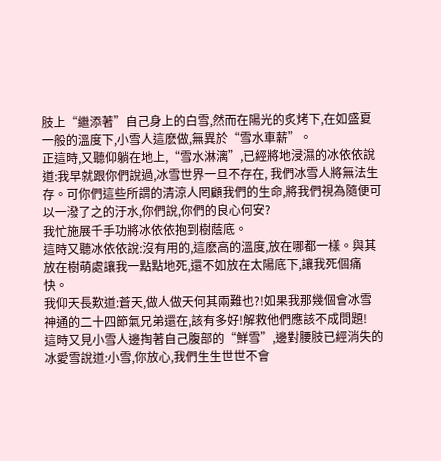肢上“繼添著”自己身上的白雪,然而在陽光的炙烤下,在如盛夏一般的溫度下,小雪人這麽做,無異於“雪水車薪”。
正這時,又聽仰躺在地上,“雪水淋漓”,已經將地浸濕的冰依依說道:我早就跟你們說過,冰雪世界一旦不存在, 我們冰雪人將無法生存。可你們這些所謂的清涼人罔顧我們的生命,將我們視為隨便可以一潑了之的汙水,你們說,你們的良心何安?
我忙施展千手功將冰依依抱到樹蔭底。
這時又聽冰依依說:沒有用的,這麽高的溫度,放在哪都一樣。與其放在樹萌處讓我一點點地死,還不如放在太陽底下,讓我死個痛快。
我仰天長歎道:蒼天,做人做天何其兩難也?!如果我那幾個會冰雪神通的二十四節氣兄弟還在,該有多好!解救他們應該不成問題!
這時又見小雪人邊掏著自己腹部的“鮮雪”,邊對腰肢已經消失的冰愛雪說道:小雪,你放心,我們生生世世不會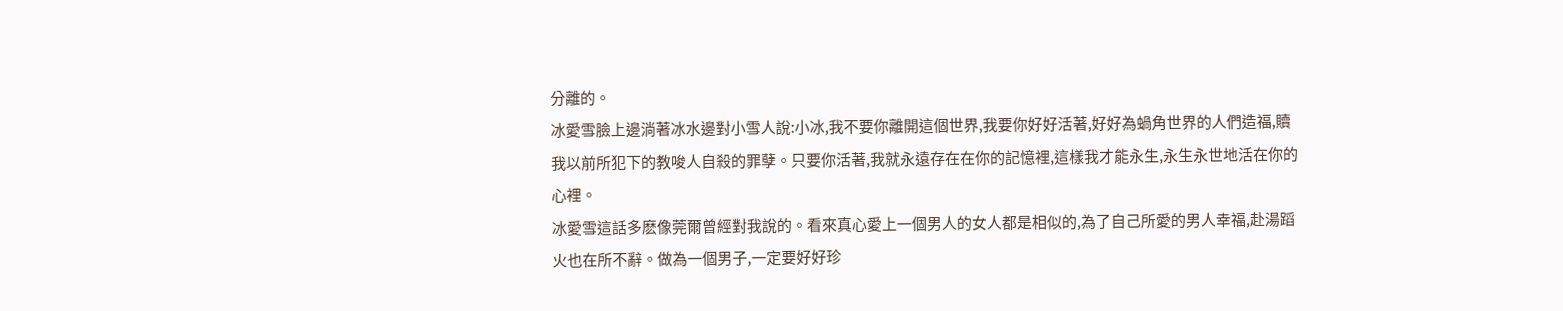分離的。
冰愛雪臉上邊淌著冰水邊對小雪人說:小冰,我不要你離開這個世界,我要你好好活著,好好為蝸角世界的人們造福,贖我以前所犯下的教唆人自殺的罪孽。只要你活著,我就永遠存在在你的記憶裡,這樣我才能永生,永生永世地活在你的心裡。
冰愛雪這話多麽像莞爾曾經對我說的。看來真心愛上一個男人的女人都是相似的,為了自己所愛的男人幸福,赴湯蹈火也在所不辭。做為一個男子,一定要好好珍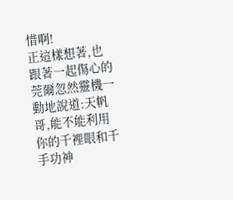惜啊!
正這樣想著,也跟著一起傷心的莞爾忽然靈機一動地說道:天帆哥,能不能利用你的千裡眼和千手功神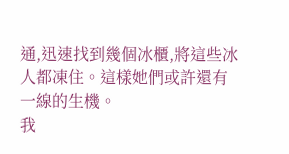通,迅速找到幾個冰櫃,將這些冰人都凍住。這樣她們或許還有一線的生機。
我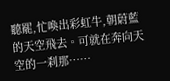聽罷,忙喚出彩虹牛,朝蔚藍的天空飛去。可就在奔向天空的一刹那……